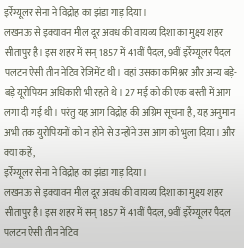इर्रेग्यूलर सेना ने विद्रोह का झंडा गाड़ दिया।
लखनऊ से इक्यावन मील दूर अवध की वायव्य दिशा का मुक्ष्य शहर सीतापुर है। इस शहर में सन् 1857 में 41वीं पैदल, 9वीं इर्रेग्यूलर पैदल पलटन ऐसी तीन नेटिव रेजिमेंट थी। वहां उसका कमिश्नर और अन्य बड़े-बड़े यूरोपियन अधिकारी भी रहते थे। 27 मई को की एक बस्ती में आग लगा दी गई थी। परंतु यह आग विद्रोह की अग्रिम सूचना है, यह अनुमान अभी तक युरोपियनों को न होने से उन्होंने उस आग को भुला दिया। और क्या कहें,
इर्रेग्यूलर सेना ने विद्रोह का झंडा गाड़ दिया।
लखनऊ से इक्यावन मील दूर अवध की वायव्य दिशा का मुक्ष्य शहर सीतापुर है। इस शहर में सन् 1857 में 41वीं पैदल, 9वीं इर्रेग्यूलर पैदल पलटन ऐसी तीन नेटिव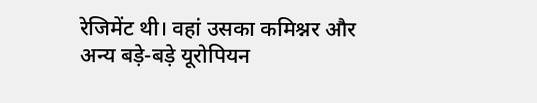रेजिमेंट थी। वहां उसका कमिश्नर और अन्य बड़े-बड़े यूरोपियन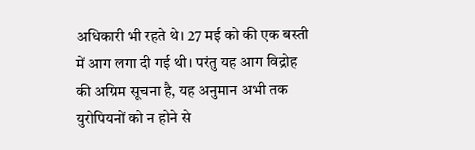अधिकारी भी रहते थे। 27 मई को की एक बस्ती में आग लगा दी गई थी। परंतु यह आग विद्रोह की अग्रिम सूचना है, यह अनुमान अभी तक युरोपियनों को न होने से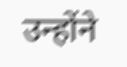उन्होंने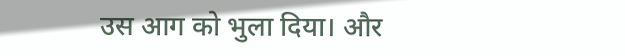उस आग को भुला दिया। और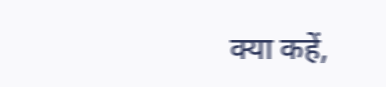क्या कहें,